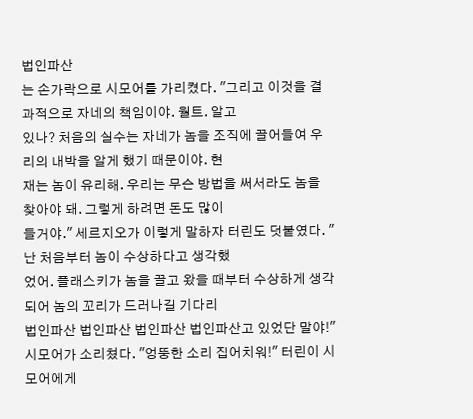법인파산
는 손가락으로 시모어를 가리켰다. "그리고 이것을 결과적으로 자네의 책임이야. 월트. 알고
있나? 처음의 실수는 자네가 놈을 조직에 끌어들여 우리의 내박을 알게 했기 때문이야. 현
재는 놈이 유리해. 우리는 무슨 방법을 써서라도 놈을 찾아야 돼. 그렇게 하려면 돈도 많이
들거야." 세르지오가 이렇게 말하자 터린도 덧붙였다. "난 처음부터 놈이 수상하다고 생각했
었어. 플래스키가 놈을 끌고 왔을 때부터 수상하게 생각되어 놈의 꼬리가 드러나길 기다리
법인파산 법인파산 법인파산 법인파산고 있었단 말야!" 시모어가 소리쳤다. "엉뚱한 소리 집어치워!" 터린이 시모어에게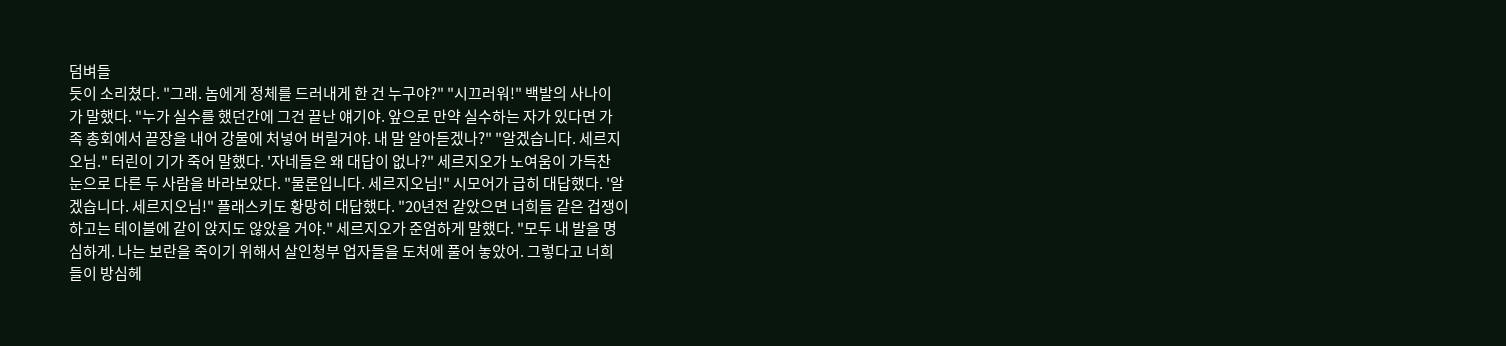덤벼들
듯이 소리쳤다. "그래. 놈에게 정체를 드러내게 한 건 누구야?" "시끄러워!" 백발의 사나이
가 말했다. "누가 실수를 했던간에 그건 끝난 얘기야. 앞으로 만약 실수하는 자가 있다면 가
족 총회에서 끝장을 내어 강물에 처넣어 버릴거야. 내 말 알아듣겠나?" "알겠습니다. 세르지
오님." 터린이 기가 죽어 말했다. '자네들은 왜 대답이 없나?" 세르지오가 노여움이 가득찬
눈으로 다른 두 사람을 바라보았다. "물론입니다. 세르지오님!" 시모어가 급히 대답했다. '알
겠습니다. 세르지오님!" 플래스키도 황망히 대답했다. "20년전 같았으면 너희들 같은 겁쟁이
하고는 테이블에 같이 앉지도 않았을 거야." 세르지오가 준엄하게 말했다. "모두 내 발을 명
심하게. 나는 보란을 죽이기 위해서 살인청부 업자들을 도처에 풀어 놓았어. 그렇다고 너희
들이 방심헤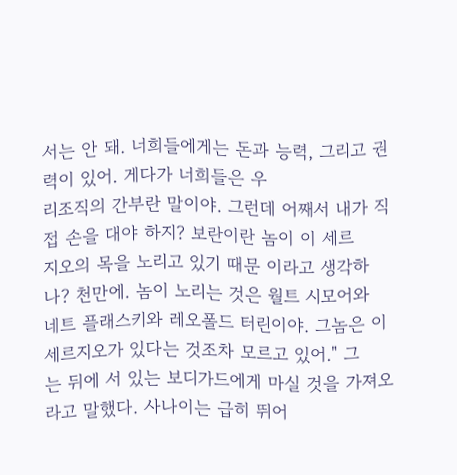서는 안 돼. 너희들에게는 돈과 능력, 그리고 권력이 있어. 게다가 너희들은 우
리조직의 간부란 말이야. 그런데 어째서 내가 직접 손을 대야 하지? 보란이란 놈이 이 세르
지오의 목을 노리고 있기 때문 이라고 생각하나? 천만에. 놈이 노리는 것은 월트 시모어와
네트 플래스키와 레오폴드 터린이야. 그놈은 이 세르지오가 있다는 것조차 모르고 있어." 그
는 뒤에 서 있는 보디가드에게 마실 것을 가져오라고 말했다. 사나이는 급히 뛰어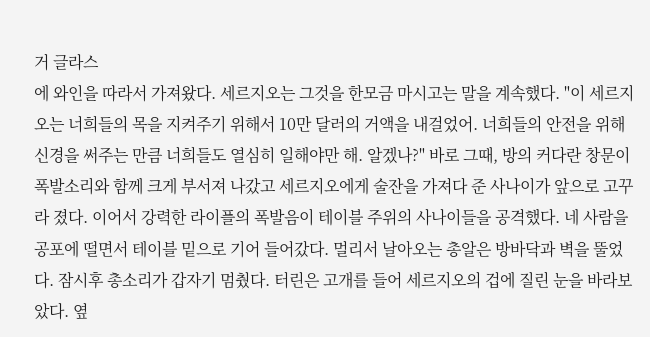거 글라스
에 와인을 따라서 가져왔다. 세르지오는 그것을 한모금 마시고는 말을 계속했다. "이 세르지
오는 너희들의 목을 지켜주기 위해서 10만 달러의 거액을 내걸었어. 너희들의 안전을 위해
신경을 써주는 만큼 너희들도 열심히 일해야만 해. 알겠나?" 바로 그때, 방의 커다란 창문이
폭발소리와 함께 크게 부서져 나갔고 세르지오에게 술잔을 가져다 준 사나이가 앞으로 고꾸
라 졌다. 이어서 강력한 라이플의 폭발음이 테이블 주위의 사나이들을 공격했다. 네 사람을
공포에 떨면서 테이블 밑으로 기어 들어갔다. 멀리서 날아오는 총알은 방바닥과 벽을 뚤었
다. 잠시후 총소리가 갑자기 멈췄다. 터린은 고개를 들어 세르지오의 겁에 질린 눈을 바라보
았다. 옆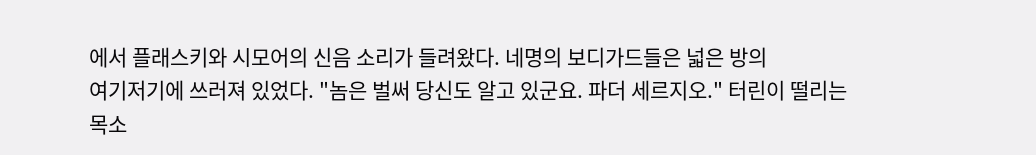에서 플래스키와 시모어의 신음 소리가 들려왔다. 네명의 보디가드들은 넓은 방의
여기저기에 쓰러져 있었다. "놈은 벌써 당신도 알고 있군요. 파더 세르지오." 터린이 떨리는
목소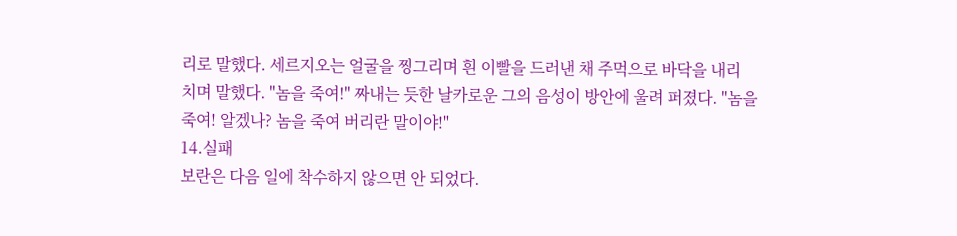리로 말했다. 세르지오는 얼굴을 찡그리며 흰 이빨을 드러낸 채 주먹으로 바닥을 내리
치며 말했다. "놈을 죽여!" 짜내는 듯한 날카로운 그의 음성이 방안에 울려 퍼졌다. "놈을
죽여! 알겠나? 놈을 죽여 버리란 말이야!"
14.실패
보란은 다음 일에 착수하지 않으면 안 되었다.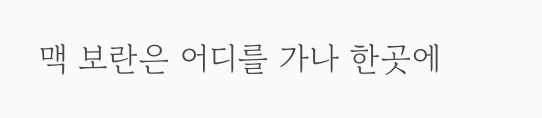맥 보란은 어디를 가나 한곳에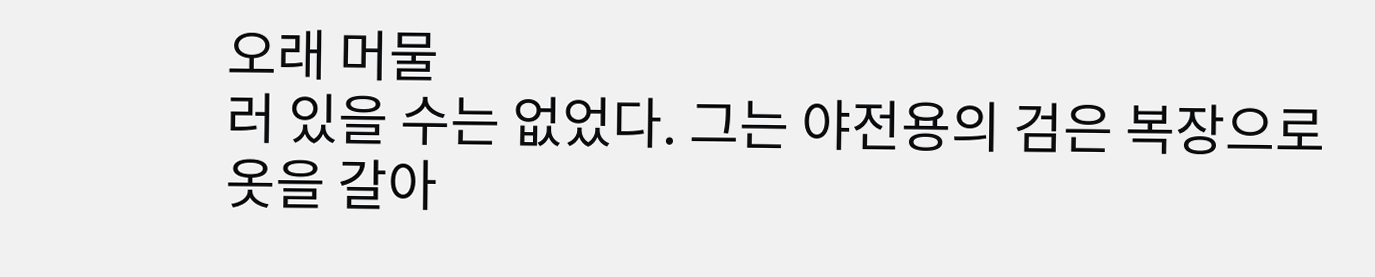오래 머물
러 있을 수는 없었다. 그는 야전용의 검은 복장으로 옷을 갈아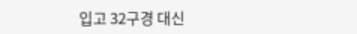입고 32구경 대신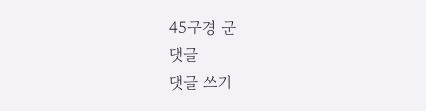45구경 군
댓글
댓글 쓰기